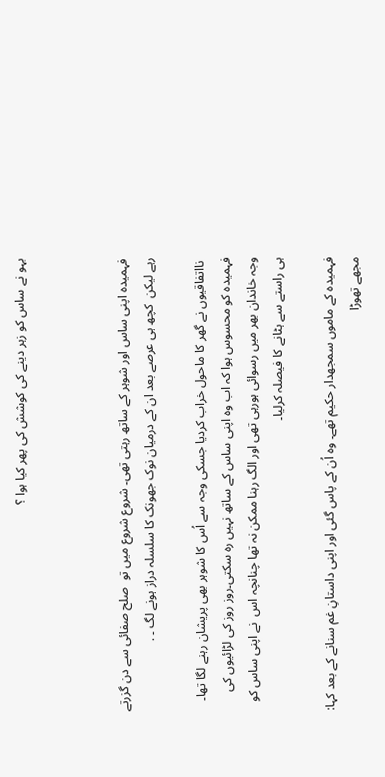بہو نے ساس کو زہر دینے کی کوشش کی پھر کیا ہوا ؟



فہمیدہ اپنی ساس اور شوہر کے ساتھ رہتی تھی۔ شروع شروع میں تو  صلح صفائی سے دن گزرتے رہے لیکن  کچھ ہی عرصے بعد ان کے درمیان نوک جھونک کا سلسلہ دراز ہونے لگ ۔ .

 نااتفاقیوں نے گھر کا ماحول خراب کردیا جسکی وجہ سے اُس کا شوہر بھی پریشان رہنے لگا تھا۔ فہمیدہ کو محسوس ہوا کہ اب وہ اپنی ساس کے ساتھ نہیں رہ سکتی۔روز روز کی لڑائیوں کی وجہ خاندان بھر میں رسوائی ہورہی تھی اور الگ رہنا ممکن نہ تھا چنانچہ اس  نے اپنی ساس کو ہی راستے سے ہٹانے کا فیصلہ کرلیا۔

فہمیدہ کے ماموں سمجھدار حکیم تھے۔ وہ اُن کے پاس گئی اور اپنی داستانِ غم سنانے کے بعد کہا: مجھے تھوڑا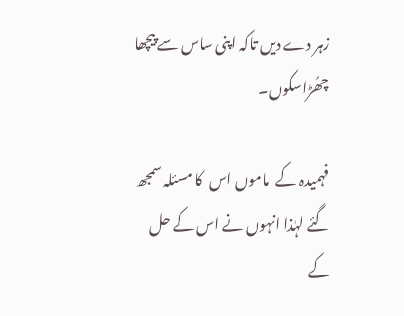زہر دے دیں تاکہ اپنی ساس سے پیچھا چھُڑاسکوں۔

فہمیدہ کے  ماموں اس  کا مسئلہ سمجھ گئے لہٰذا انہوں نے اس کے حل کے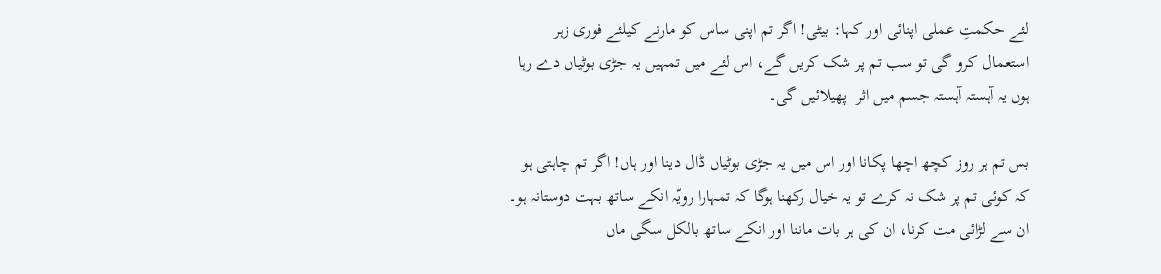لئے حکمتِ عملی اپنائی اور کہا: بیٹی! اگر تم اپنی ساس کو مارنے کیلئے فوری زہر استعمال کرو گی تو سب تم پر شک کریں گے، اس لئے میں تمہیں یہ جڑی بوٹیاں دے رہا ہوں یہ آہستہ آہستہ جسم میں اثر  پھیلائیں گی۔

بس تم ہر روز کچھ اچھا پکانا اور اس میں یہ جڑی بوٹیاں ڈال دینا اور ہاں! اگر تم چاہتی ہو کہ کوئی تم پر شک نہ کرے تو یہ خیال رکھنا ہوگا کہ تمہارا رویّہ انکے ساتھ بہت دوستانہ ہو۔ ان سے لڑائی مت کرنا، ان کی ہر بات ماننا اور انکے ساتھ بالکل سگی ماں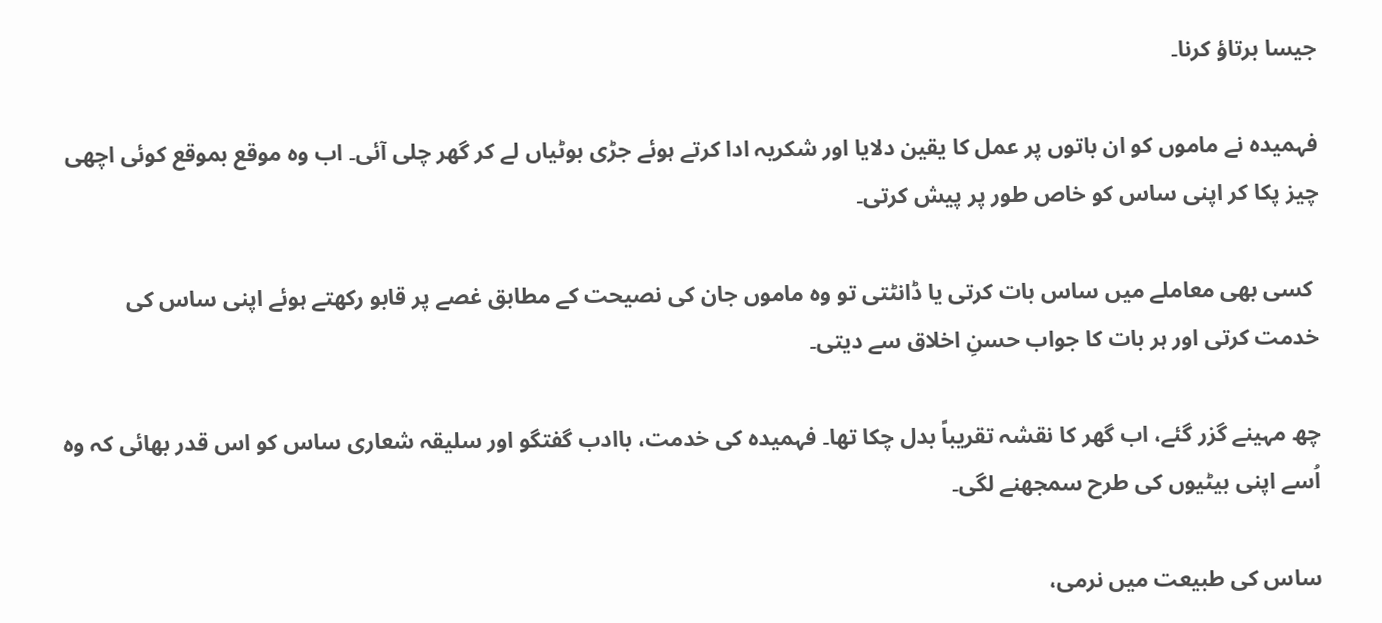جیسا برتاؤ کرنا۔

فہمیدہ نے ماموں کو ان باتوں پر عمل کا یقین دلایا اور شکریہ ادا کرتے ہوئے جڑی بوٹیاں لے کر گھر چلی آئی۔ اب وہ موقع بموقع کوئی اچھی چیز پکا کر اپنی ساس کو خاص طور پر پیش کرتی۔

 کسی بھی معاملے میں ساس بات کرتی یا ڈانٹتی تو وہ ماموں جان کی نصیحت کے مطابق غصے پر قابو رکھتے ہوئے اپنی ساس کی خدمت کرتی اور ہر بات کا جواب حسنِ اخلاق سے دیتی۔

چھ مہینے گزر گئے، اب گھر کا نقشہ تقریباً بدل چکا تھا۔ فہمیدہ کی خدمت، باادب گفتگو اور سلیقہ شعاری ساس کو اس قدر بھائی کہ وہ اُسے اپنی بیٹیوں کی طرح سمجھنے لگی۔

ساس کی طبیعت میں نرمی،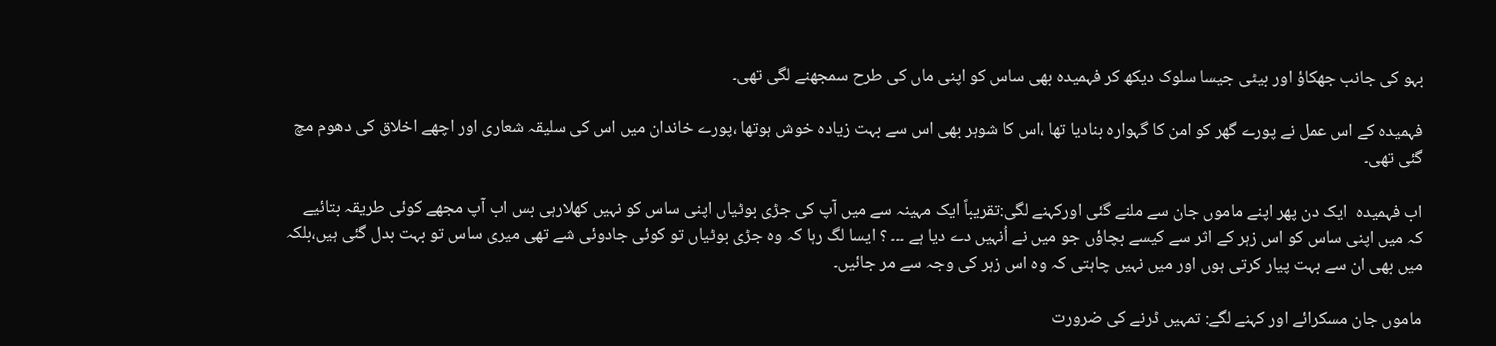بہو کی جانب جھکاؤ اور بیٹی جیسا سلوک دیکھ کر فہمیدہ بھی ساس کو اپنی ماں کی طرح سمجھنے لگی تھی۔

فہمیدہ کے اس عمل نے پورے گھر کو امن کا گہوارہ بنادیا تھا ،اس کا شوہر بھی اس سے بہت زیادہ خوش ہوتھا ،پورے خاندان میں اس کی سلیقہ شعاری اور اچھے اخلاق کی دھوم مچ گئی تھی۔

اب فہمیدہ  ایک دن پھر اپنے ماموں جان سے ملنے گئی اورکہنے لگی:تقریباً ایک مہینہ سے میں آپ کی جڑی بوٹیاں اپنی ساس کو نہیں کھلارہی بس اب آپ مجھے کوئی طریقہ بتائیے کہ میں اپنی ساس کو اس زہر کے اثر سے کیسے بچاؤں جو میں نے اُنہیں دے دیا ہے ۔۔۔ ؟ ایسا لگ رہا کہ وہ جڑی بوٹیاں تو کوئی جادوئی شے تھی میری ساس تو بہت بدل گئی ہیں،بلکہ  میں بھی ان سے بہت پیار کرتی ہوں اور میں نہیں چاہتی کہ وہ اس زہر کی وجہ سے مر جائیں۔

ماموں جان مسکرائے اور کہنے لگے: تمہیں ڈرنے کی ضرورت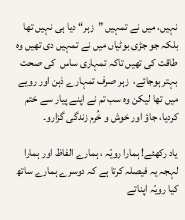نہیں، میں نے تمہیں ”زہر“ دیا ہی نہیں تھا بلکہ جو جڑی بوٹیاں میں نے تمہیں دی تھیں وہ طاقت کی تھیں تاکہ تمہاری ساس  کی صحت بہتر ہوجائے،  زہر صرف تمہارے ذہن اور رویے میں تھا لیکن وہ سب تم نے اپنے پیار سے ختم کردیا، جاؤ اور خوش و خُرم زندگی گزارو۔

ياد رکھئے! ہمارا رويّہ ، ہمارے الفاظ اور ہمارا لہجہ يہ فیصلہ کرتا ہے کہ دوسرے ہمارے ساتھ کيا رويّہ اپناتے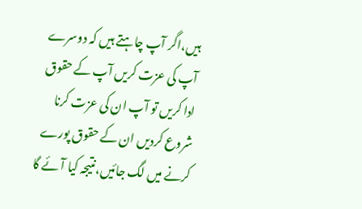ہيں،اگر آپ چاہتے ہیں کہ دوسرے آپ کی عزت کریں آپ کے حقوق ادا کریں تو آپ ان کی عزت کرنا شروع کردیں ان کے حقوق پورے کرنے میں لگ جائیں،نتیجہ کیا آئے گا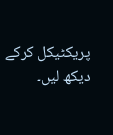پریکٹیکل کرکے دیکھ لیں۔